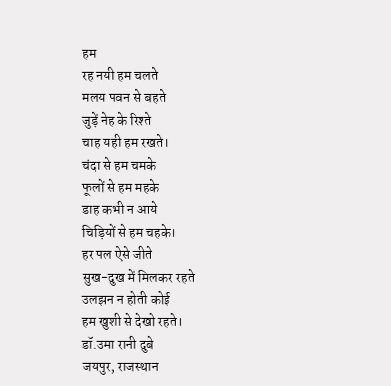हम
रह नयी हम चलते
मलय पवन से बहते
जुड़ें नेह के रिश्ते
चाह यही हम रखते।
चंदा से हम चमके
फूलों से हम महके
डाह कभी न आये
चिड़ियों से हम चहके।
हर पल ऐसे जीते
सुख-दुख में मिलकर रहते
उलझन न होती कोई
हम खुशी से देखो रहते।
डॉ.उमा रानी दुबे
जयपुर, राजस्थान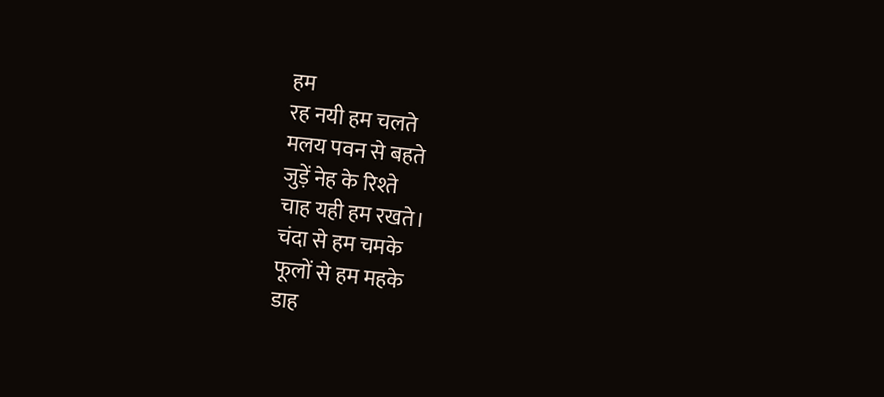हम
रह नयी हम चलते
मलय पवन से बहते
जुड़ें नेह के रिश्ते
चाह यही हम रखते।
चंदा से हम चमके
फूलों से हम महके
डाह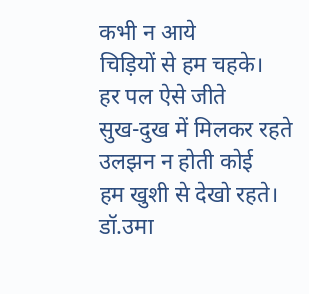कभी न आये
चिड़ियों से हम चहके।
हर पल ऐसे जीते
सुख-दुख में मिलकर रहते
उलझन न होती कोई
हम खुशी से देखो रहते।
डॉ.उमा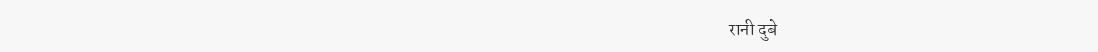रानी दुबे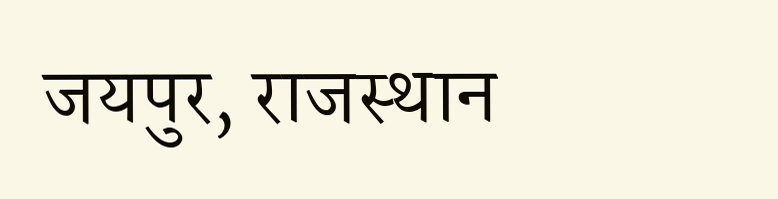जयपुर, राजस्थान